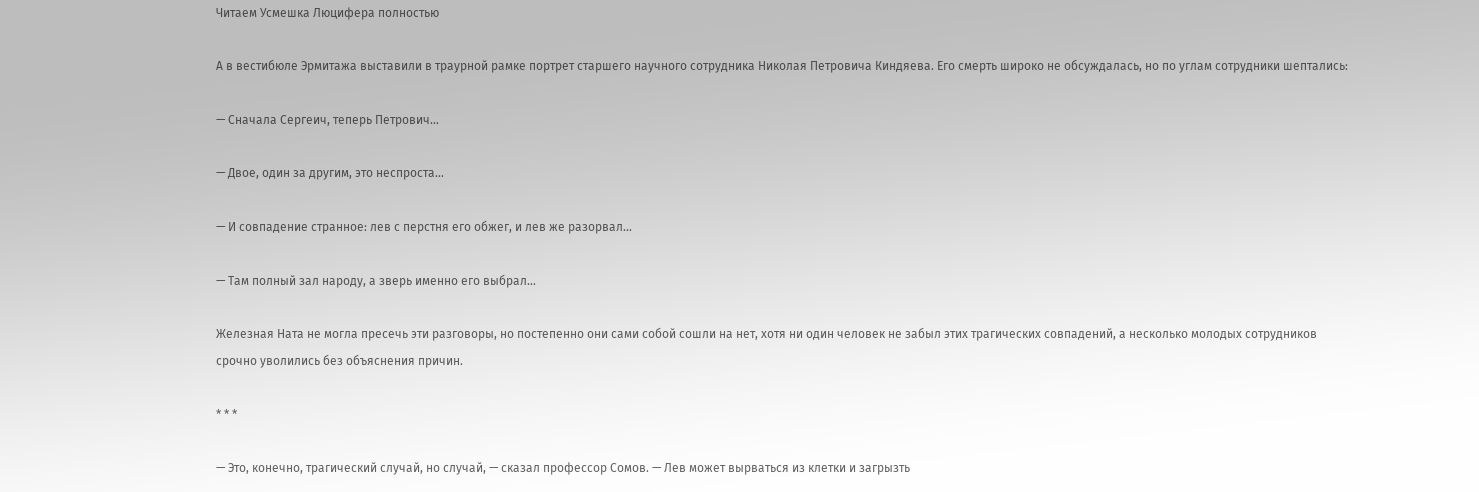Читаем Усмешка Люцифера полностью

А в вестибюле Эрмитажа выставили в траурной рамке портрет старшего научного сотрудника Николая Петровича Киндяева. Его смерть широко не обсуждалась, но по углам сотрудники шептались:

— Сначала Сергеич, теперь Петрович…

— Двое, один за другим, это неспроста…

— И совпадение странное: лев с перстня его обжег, и лев же разорвал…

— Там полный зал народу, а зверь именно его выбрал…

Железная Ната не могла пресечь эти разговоры, но постепенно они сами собой сошли на нет, хотя ни один человек не забыл этих трагических совпадений, а несколько молодых сотрудников срочно уволились без объяснения причин.

* * *

— Это, конечно, трагический случай, но случай, — сказал профессор Сомов. — Лев может вырваться из клетки и загрызть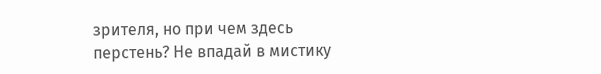зрителя, но при чем здесь перстень? Не впадай в мистику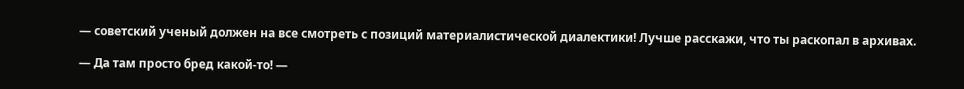— советский ученый должен на все смотреть с позиций материалистической диалектики! Лучше расскажи, что ты раскопал в архивах.

— Да там просто бред какой-то! —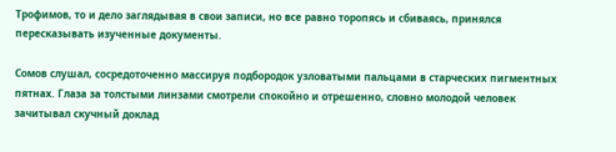Трофимов, то и дело заглядывая в свои записи, но все равно торопясь и сбиваясь, принялся пересказывать изученные документы.

Сомов слушал, сосредоточенно массируя подбородок узловатыми пальцами в старческих пигментных пятнах. Глаза за толстыми линзами смотрели спокойно и отрешенно, словно молодой человек зачитывал скучный доклад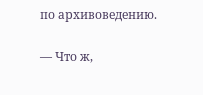по архивоведению.

— Что ж,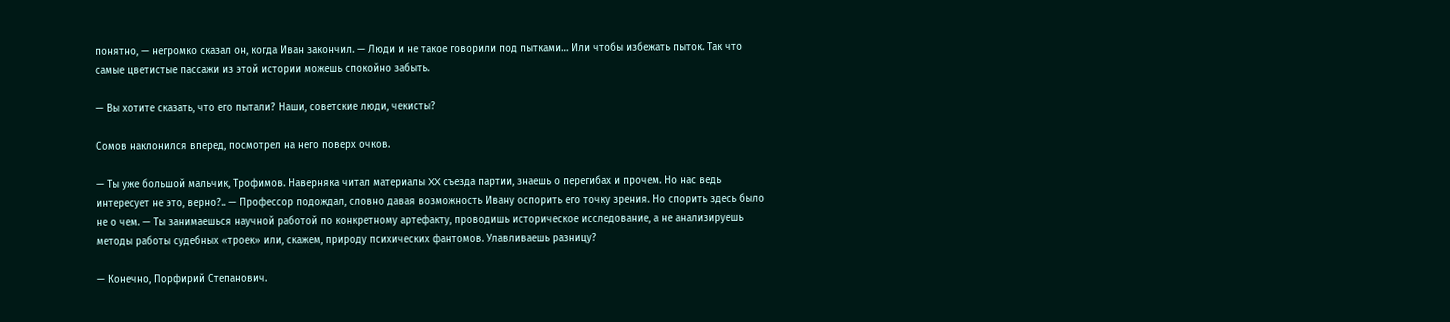понятно, — негромко сказал он, когда Иван закончил. — Люди и не такое говорили под пытками… Или чтобы избежать пыток. Так что самые цветистые пассажи из этой истории можешь спокойно забыть.

— Вы хотите сказать, что его пытали? Наши, советские люди, чекисты?

Сомов наклонился вперед, посмотрел на него поверх очков.

— Ты уже большой мальчик, Трофимов. Наверняка читал материалы XX съезда партии, знаешь о перегибах и прочем. Но нас ведь интересует не это, верно?.. — Профессор подождал, словно давая возможность Ивану оспорить его точку зрения. Но спорить здесь было не о чем. — Ты занимаешься научной работой по конкретному артефакту, проводишь историческое исследование, а не анализируешь методы работы судебных «троек» или, скажем, природу психических фантомов. Улавливаешь разницу?

— Конечно, Порфирий Степанович.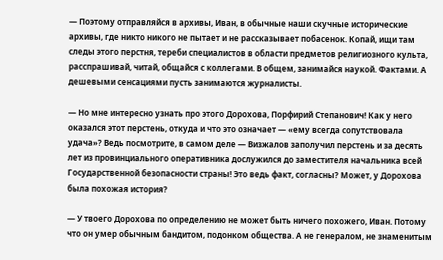— Поэтому отправляйся в архивы, Иван, в обычные наши скучные исторические архивы, где никто никого не пытает и не рассказывает побасенок. Копай, ищи там следы этого перстня, тереби специалистов в области предметов религиозного культа, расспрашивай, читай, общайся с коллегами. В общем, занимайся наукой. Фактами. А дешевыми сенсациями пусть занимаются журналисты.

— Но мне интересно узнать про этого Дорохова, Порфирий Степанович! Как у него оказался этот перстень, откуда и что это означает — «ему всегда сопутствовала удача»? Ведь посмотрите, в самом деле — Визжалов заполучил перстень и за десять лет из провинциального оперативника дослужился до заместителя начальника всей Государственной безопасности страны! Это ведь факт, согласны? Может, у Дорохова была похожая история?

— У твоего Дорохова по определению не может быть ничего похожего, Иван. Потому что он умер обычным бандитом, подонком общества. А не генералом, не знаменитым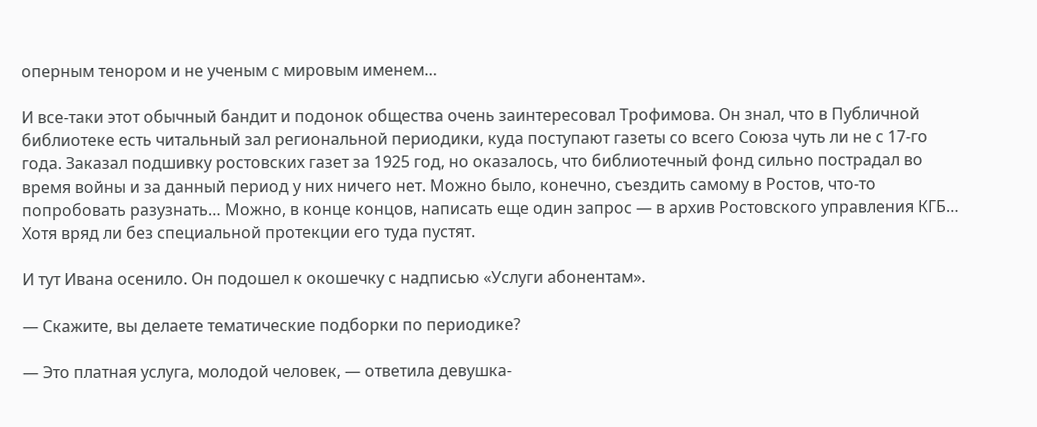оперным тенором и не ученым с мировым именем…

И все-таки этот обычный бандит и подонок общества очень заинтересовал Трофимова. Он знал, что в Публичной библиотеке есть читальный зал региональной периодики, куда поступают газеты со всего Союза чуть ли не с 17-го года. Заказал подшивку ростовских газет за 1925 год, но оказалось, что библиотечный фонд сильно пострадал во время войны и за данный период у них ничего нет. Можно было, конечно, съездить самому в Ростов, что-то попробовать разузнать… Можно, в конце концов, написать еще один запрос — в архив Ростовского управления КГБ… Хотя вряд ли без специальной протекции его туда пустят.

И тут Ивана осенило. Он подошел к окошечку с надписью «Услуги абонентам».

— Скажите, вы делаете тематические подборки по периодике?

— Это платная услуга, молодой человек, — ответила девушка-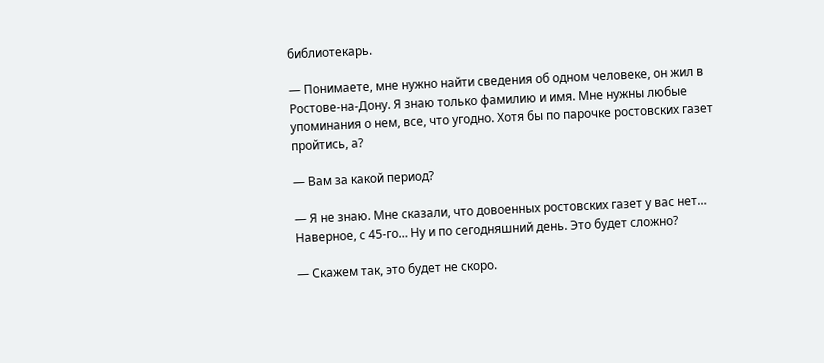библиотекарь.

— Понимаете, мне нужно найти сведения об одном человеке, он жил в Ростове-на-Дону. Я знаю только фамилию и имя. Мне нужны любые упоминания о нем, все, что угодно. Хотя бы по парочке ростовских газет пройтись, а?

— Вам за какой период?

— Я не знаю. Мне сказали, что довоенных ростовских газет у вас нет… Наверное, с 45-го… Ну и по сегодняшний день. Это будет сложно?

— Скажем так, это будет не скоро.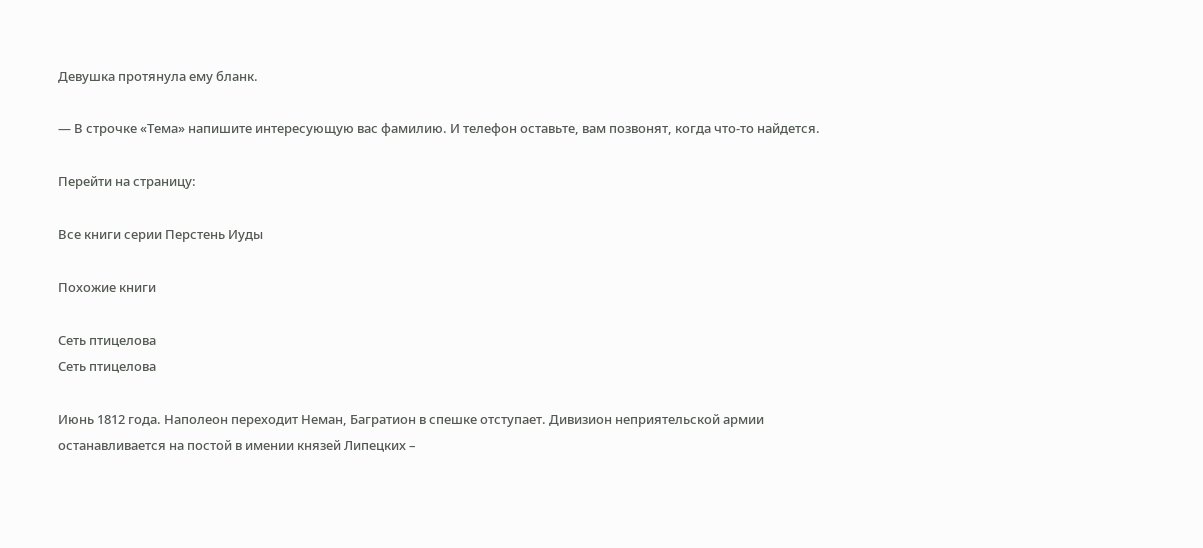Девушка протянула ему бланк.

— В строчке «Тема» напишите интересующую вас фамилию. И телефон оставьте, вам позвонят, когда что-то найдется.

Перейти на страницу:

Все книги серии Перстень Иуды

Похожие книги

Сеть птицелова
Сеть птицелова

Июнь 1812 года. Наполеон переходит Неман, Багратион в спешке отступает. Дивизион неприятельской армии останавливается на постой в имении князей Липецких –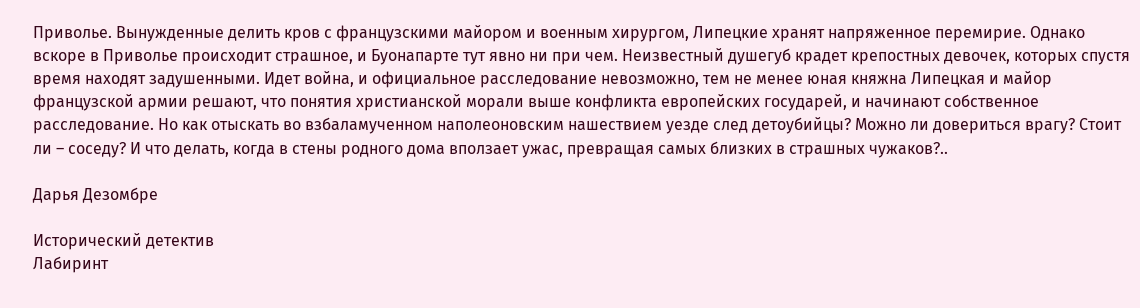Приволье. Вынужденные делить кров с французскими майором и военным хирургом, Липецкие хранят напряженное перемирие. Однако вскоре в Приволье происходит страшное, и Буонапарте тут явно ни при чем. Неизвестный душегуб крадет крепостных девочек, которых спустя время находят задушенными. Идет война, и официальное расследование невозможно, тем не менее юная княжна Липецкая и майор французской армии решают, что понятия христианской морали выше конфликта европейских государей, и начинают собственное расследование. Но как отыскать во взбаламученном наполеоновским нашествием уезде след детоубийцы? Можно ли довериться врагу? Стоит ли – соседу? И что делать, когда в стены родного дома вползает ужас, превращая самых близких в страшных чужаков?..

Дарья Дезомбре

Исторический детектив
Лабиринт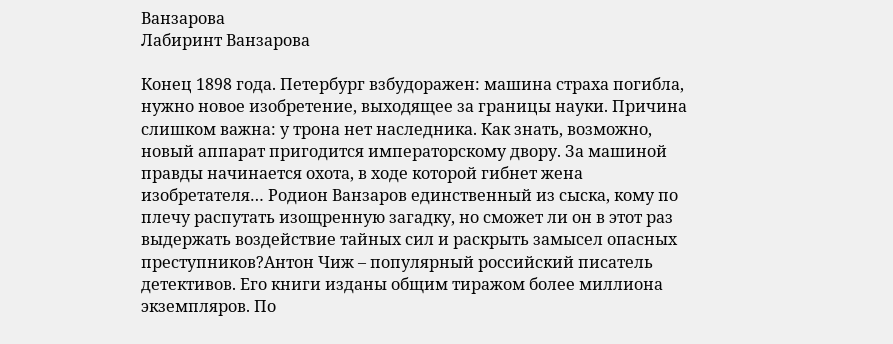Ванзарова
Лабиринт Ванзарова

Конец 1898 года. Петербург взбудоражен: машина страха погибла, нужно новое изобретение, выходящее за границы науки. Причина слишком важна: у трона нет наследника. Как знать, возможно, новый аппарат пригодится императорскому двору. За машиной правды начинается охота, в ходе которой гибнет жена изобретателя… Родион Ванзаров единственный из сыска, кому по плечу распутать изощренную загадку, но сможет ли он в этот раз выдержать воздействие тайных сил и раскрыть замысел опасных преступников?Антон Чиж – популярный российский писатель детективов. Его книги изданы общим тиражом более миллиона экземпляров. По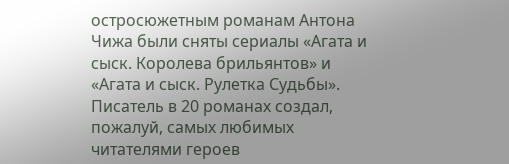остросюжетным романам Антона Чижа были сняты сериалы «Агата и сыск. Королева брильянтов» и «Агата и сыск. Рулетка Судьбы». Писатель в 20 романах создал, пожалуй, самых любимых читателями героев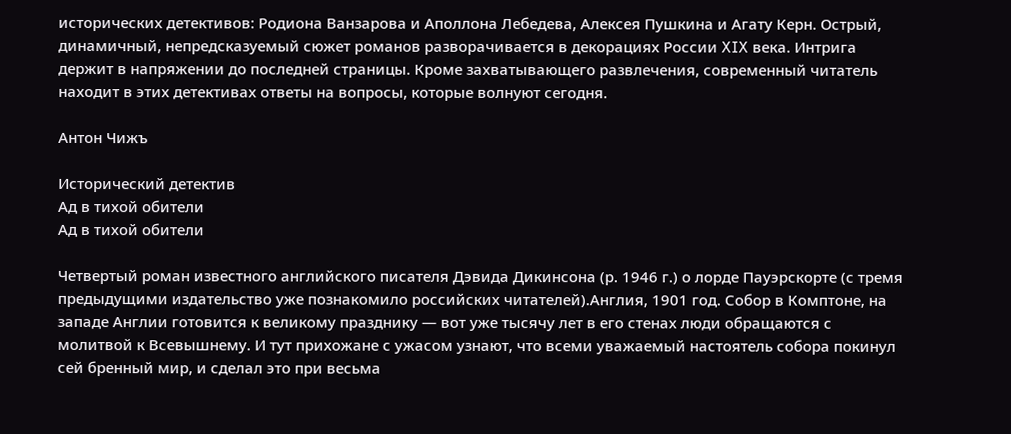исторических детективов: Родиона Ванзарова и Аполлона Лебедева, Алексея Пушкина и Агату Керн. Острый, динамичный, непредсказуемый сюжет романов разворачивается в декорациях России XIX века. Интрига держит в напряжении до последней страницы. Кроме захватывающего развлечения, современный читатель находит в этих детективах ответы на вопросы, которые волнуют сегодня.

Антон Чижъ

Исторический детектив
Ад в тихой обители
Ад в тихой обители

Четвертый роман известного английского писателя Дэвида Дикинсона (р. 1946 г.) о лорде Пауэрскорте (с тремя предыдущими издательство уже познакомило российских читателей).Англия, 1901 год. Собор в Комптоне, на западе Англии готовится к великому празднику — вот уже тысячу лет в его стенах люди обращаются с молитвой к Всевышнему. И тут прихожане с ужасом узнают, что всеми уважаемый настоятель собора покинул сей бренный мир, и сделал это при весьма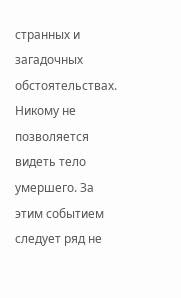странных и загадочных обстоятельствах. Никому не позволяется видеть тело умершего. За этим событием следует ряд не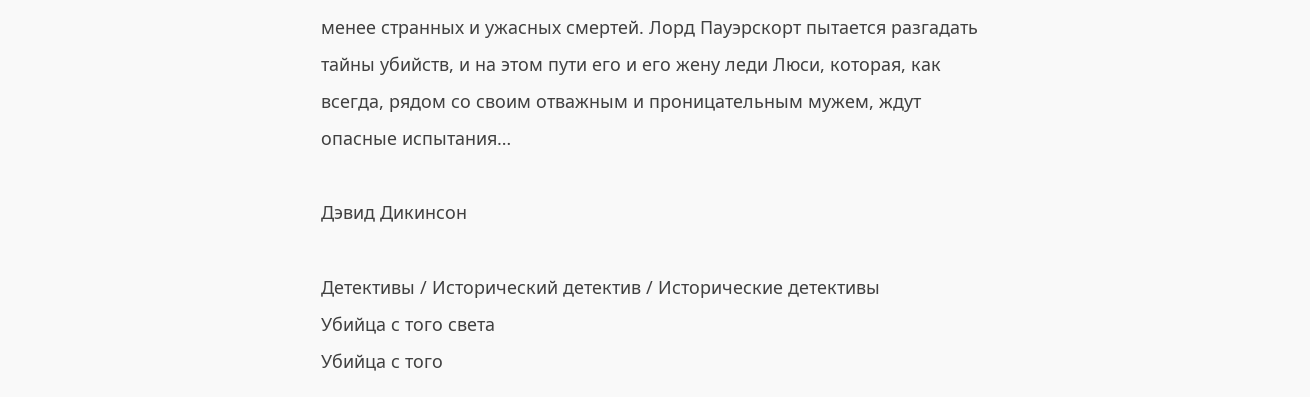менее странных и ужасных смертей. Лорд Пауэрскорт пытается разгадать тайны убийств, и на этом пути его и его жену леди Люси, которая, как всегда, рядом со своим отважным и проницательным мужем, ждут опасные испытания…

Дэвид Дикинсон

Детективы / Исторический детектив / Исторические детективы
Убийца с того света
Убийца с того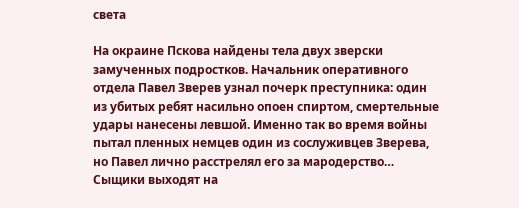света

На окраине Пскова найдены тела двух зверски замученных подростков. Начальник оперативного отдела Павел Зверев узнал почерк преступника: один из убитых ребят насильно опоен спиртом, смертельные удары нанесены левшой. Именно так во время войны пытал пленных немцев один из сослуживцев Зверева, но Павел лично расстрелял его за мародерство… Сыщики выходят на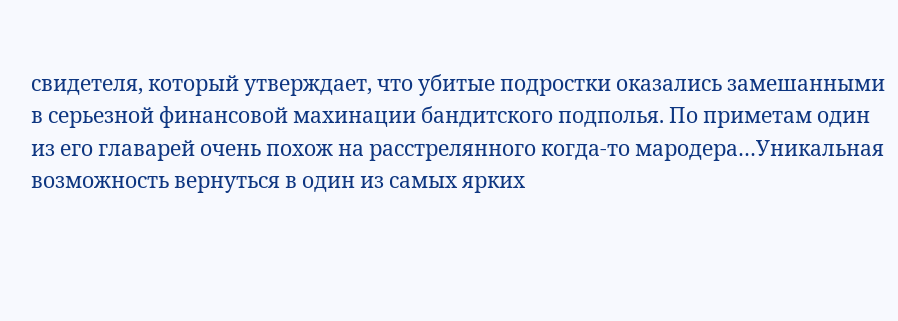свидетеля, который утверждает, что убитые подростки оказались замешанными в серьезной финансовой махинации бандитского подполья. По приметам один из его главарей очень похож на расстрелянного когда-то мародера…Уникальная возможность вернуться в один из самых ярких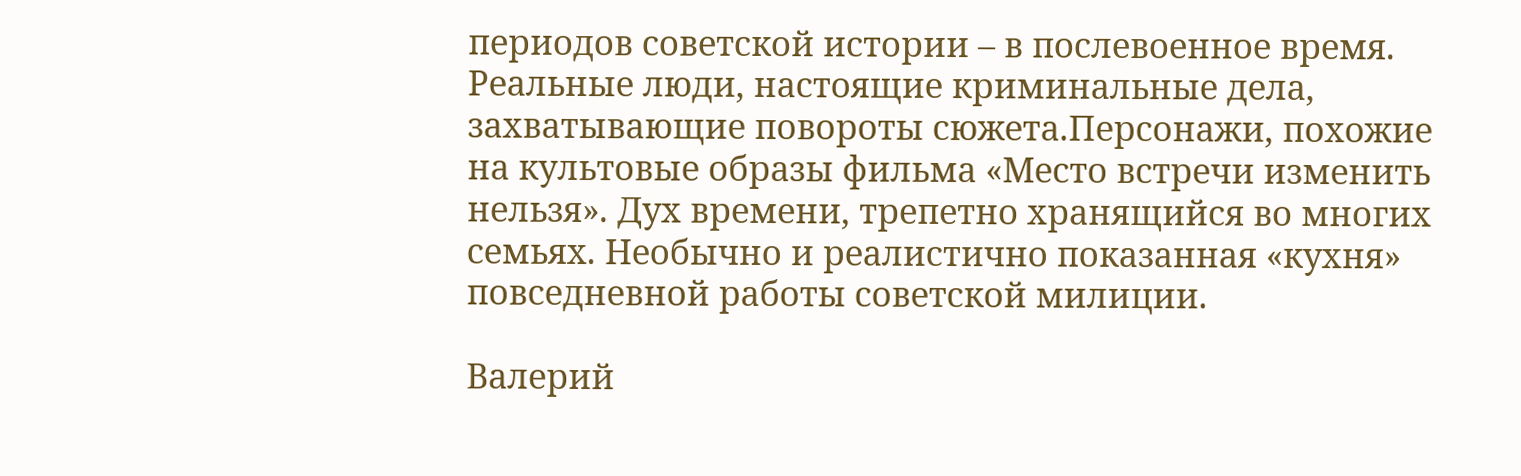периодов советской истории – в послевоенное время. Реальные люди, настоящие криминальные дела, захватывающие повороты сюжета.Персонажи, похожие на культовые образы фильма «Место встречи изменить нельзя». Дух времени, трепетно хранящийся во многих семьях. Необычно и реалистично показанная «кухня» повседневной работы советской милиции.

Валерий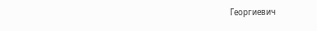Георгиевич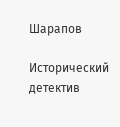Шарапов

Исторический детектив